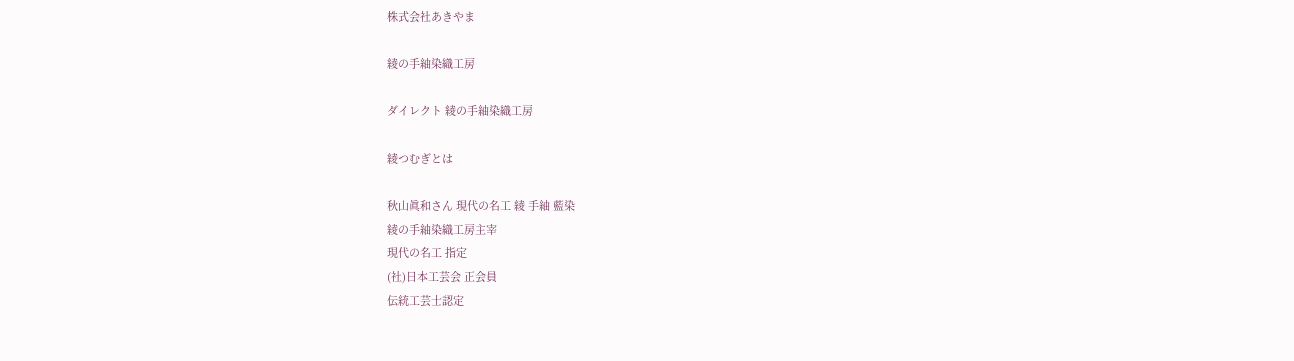株式会社あきやま

綾の手紬染織工房

ダイレクト 綾の手紬染織工房

綾つむぎとは

秋山眞和さん 現代の名工 綾 手紬 藍染
綾の手紬染織工房主宰
現代の名工 指定
(社)日本工芸会 正会員
伝統工芸士認定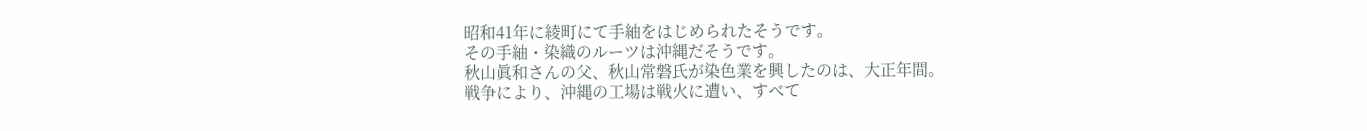昭和41年に綾町にて手紬をはじめられたそうです。
その手紬・染織のルーツは沖縄だそうです。
秋山眞和さんの父、秋山常磐氏が染色業を興したのは、大正年間。
戦争により、沖縄の工場は戦火に遭い、すべて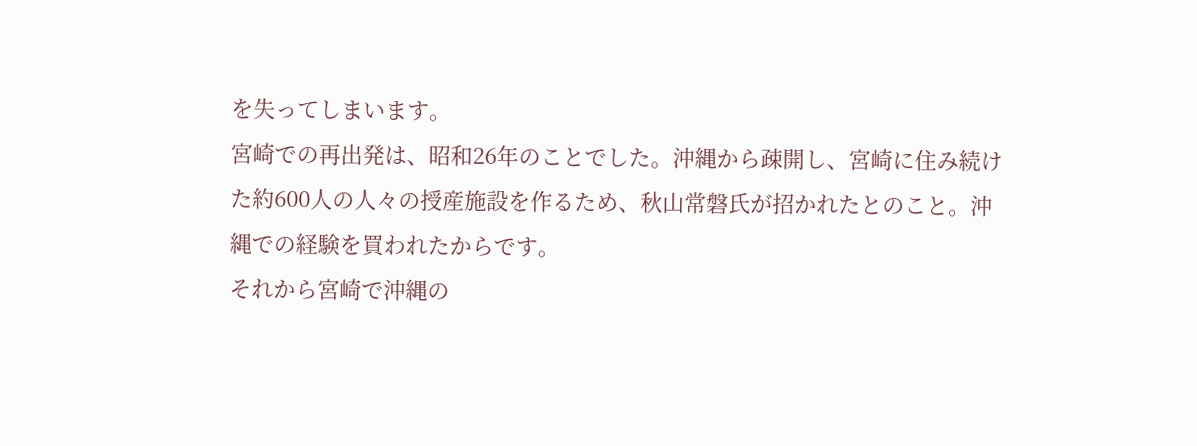を失ってしまいます。
宮崎での再出発は、昭和26年のことでした。沖縄から疎開し、宮崎に住み続けた約600人の人々の授産施設を作るため、秋山常磐氏が招かれたとのこと。沖縄での経験を買われたからです。
それから宮崎で沖縄の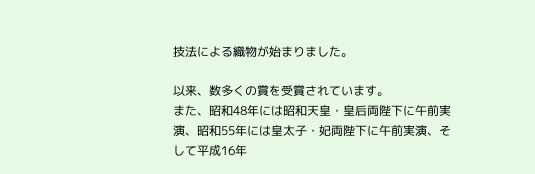技法による織物が始まりました。

以来、数多くの賞を受賞されています。
また、昭和48年には昭和天皇・皇后両陛下に午前実演、昭和55年には皇太子・妃両陛下に午前実演、そして平成16年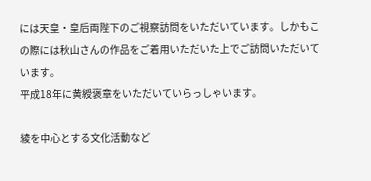には天皇・皇后両陛下のご視察訪問をいただいています。しかもこの際には秋山さんの作品をご着用いただいた上でご訪問いただいています。
平成18年に黄綬褒章をいただいていらっしゃいます。

綾を中心とする文化活動など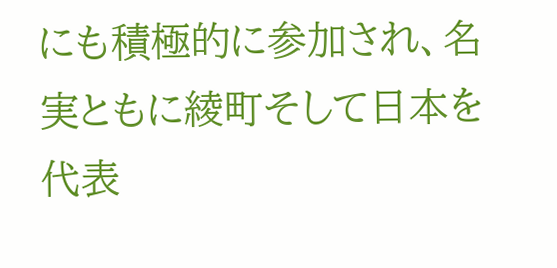にも積極的に参加され、名実ともに綾町そして日本を代表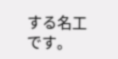する名工です。